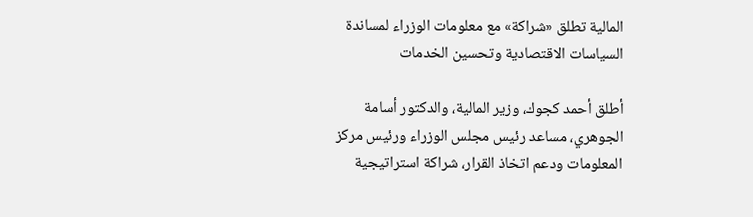المالية تطلق «شراكة» مع معلومات الوزراء لمساندة السياسات الاقتصادية وتحسين الخدمات

أطلق أحمد كجوك، وزير المالية، والدكتور أسامة الجوهري، مساعد رئيس مجلس الوزراء ورئيس مركز المعلومات ودعم اتخاذ القرار، شراكة استراتيجية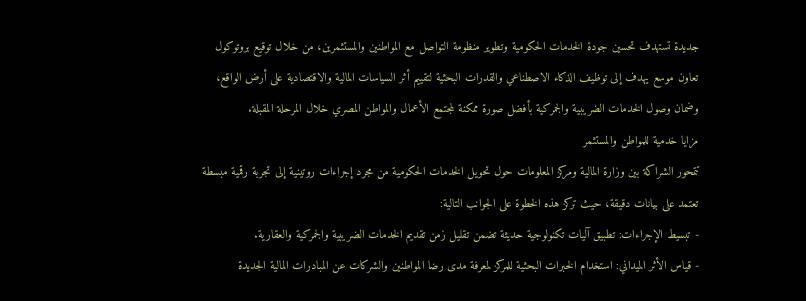جديدة تستهدف تحسين جودة الخدمات الحكومية وتطوير منظومة التواصل مع المواطنين والمستثمرين، من خلال توقيع بروتوكول تعاون موسع يهدف إلى توظيف الذكاء الاصطناعي والقدرات البحثية لتقييم أثر السياسات المالية والاقتصادية على أرض الواقع، وضمان وصول الخدمات الضريبية والجمركية بأفضل صورة ممكنة لمجتمع الأعمال والمواطن المصري خلال المرحلة المقبلة.
مزايا خدمية للمواطن والمستثمر
تتمحور الشراكة بين وزارة المالية ومركز المعلومات حول تحويل الخدمات الحكومية من مجرد إجراءات روتينية إلى تجربة رقمية مبسطة تعتمد على بيانات دقيقة، حيث تركز هذه الخطوة على الجوانب التالية:
- تبسيط الإجراءات: تطبيق آليات تكنولوجية حديثة تضمن تقليل زمن تقديم الخدمات الضريبية والجمركية والعقارية.
- قياس الأثر الميداني: استخدام الخبرات البحثية للمركز لمعرفة مدى رضا المواطنين والشركات عن المبادرات المالية الجديدة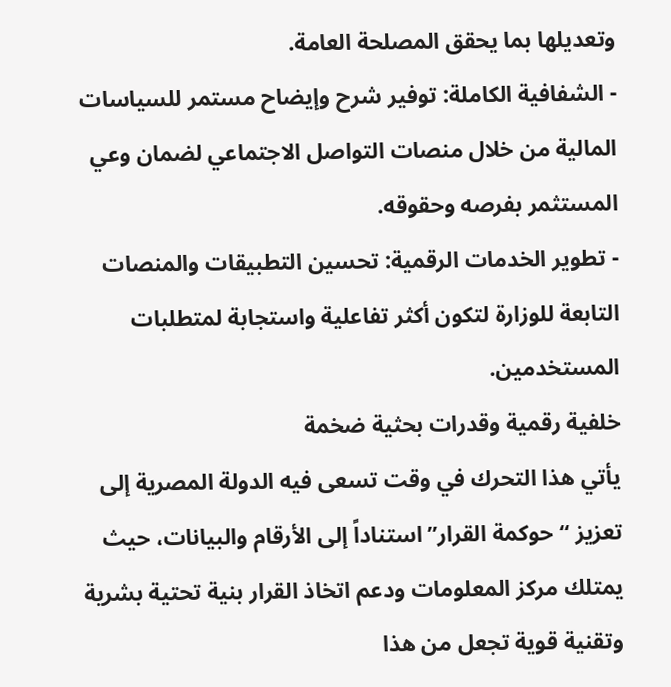وتعديلها بما يحقق المصلحة العامة.
- الشفافية الكاملة: توفير شرح وإيضاح مستمر للسياسات المالية من خلال منصات التواصل الاجتماعي لضمان وعي المستثمر بفرصه وحقوقه.
- تطوير الخدمات الرقمية: تحسين التطبيقات والمنصات التابعة للوزارة لتكون أكثر تفاعلية واستجابة لمتطلبات المستخدمين.
خلفية رقمية وقدرات بحثية ضخمة
يأتي هذا التحرك في وقت تسعى فيه الدولة المصرية إلى تعزيز “حوكمة القرار” استناداً إلى الأرقام والبيانات، حيث يمتلك مركز المعلومات ودعم اتخاذ القرار بنية تحتية بشرية وتقنية قوية تجعل من هذا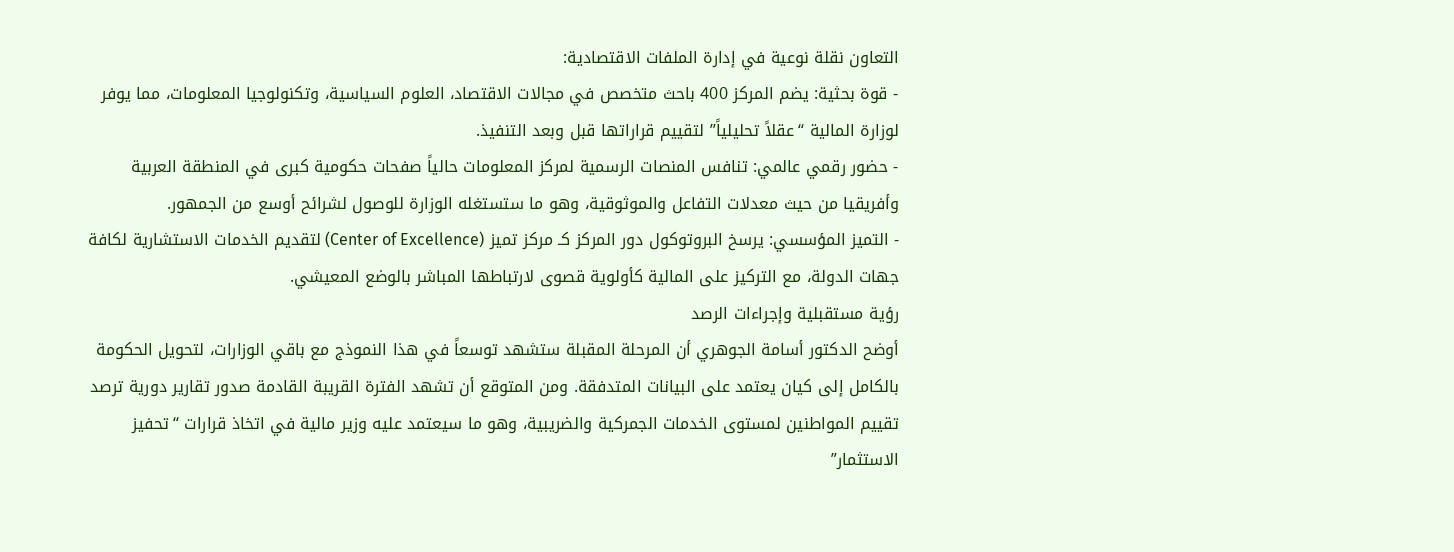التعاون نقلة نوعية في إدارة الملفات الاقتصادية:
- قوة بحثية: يضم المركز 400 باحث متخصص في مجالات الاقتصاد، العلوم السياسية، وتكنولوجيا المعلومات، مما يوفر لوزارة المالية “عقلاً تحليلياً” لتقييم قراراتها قبل وبعد التنفيذ.
- حضور رقمي عالمي: تنافس المنصات الرسمية لمركز المعلومات حالياً صفحات حكومية كبرى في المنطقة العربية وأفريقيا من حيث معدلات التفاعل والموثوقية، وهو ما ستستغله الوزارة للوصول لشرائح أوسع من الجمهور.
- التميز المؤسسي: يرسخ البروتوكول دور المركز كـ مركز تميز (Center of Excellence) لتقديم الخدمات الاستشارية لكافة جهات الدولة، مع التركيز على المالية كأولوية قصوى لارتباطها المباشر بالوضع المعيشي.
رؤية مستقبلية وإجراءات الرصد
أوضح الدكتور أسامة الجوهري أن المرحلة المقبلة ستشهد توسعاً في هذا النموذج مع باقي الوزارات، لتحويل الحكومة بالكامل إلى كيان يعتمد على البيانات المتدفقة. ومن المتوقع أن تشهد الفترة القريبة القادمة صدور تقارير دورية ترصد تقييم المواطنين لمستوى الخدمات الجمركية والضريبية، وهو ما سيعتمد عليه وزير مالية في اتخاذ قرارات “تحفيز الاستثمار”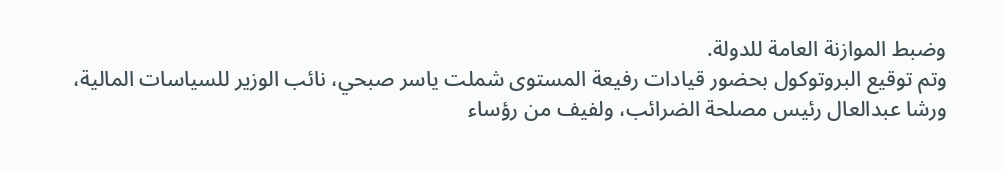وضبط الموازنة العامة للدولة.
وتم توقيع البروتوكول بحضور قيادات رفيعة المستوى شملت ياسر صبحي، نائب الوزير للسياسات المالية، ورشا عبدالعال رئيس مصلحة الضرائب، ولفيف من رؤساء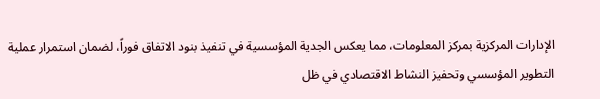الإدارات المركزية بمركز المعلومات، مما يعكس الجدية المؤسسية في تنفيذ بنود الاتفاق فوراً، لضمان استمرار عملية التطوير المؤسسي وتحفيز النشاط الاقتصادي في ظل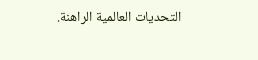التحديات العالمية الراهنة.